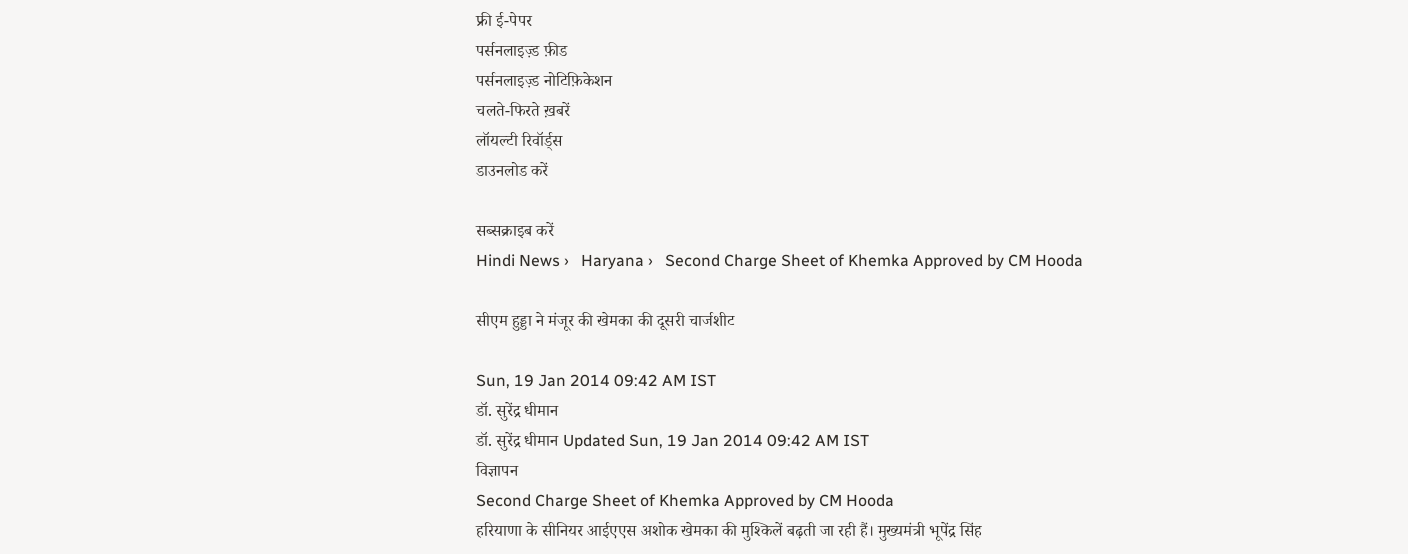फ्री ई-पेपर
पर्सनलाइज़्ड फ़ीड
पर्सनलाइज़्ड नोटिफ़िकेशन
चलते-फिरते ख़बरें
लॉयल्टी रिवॉर्ड्स
डाउनलोड करें

सब्सक्राइब करें
Hindi News ›   Haryana ›   Second Charge Sheet of Khemka Approved by CM Hooda

सीएम हुड्डा ने मंजूर की खेमका की दूसरी चार्जशीट

Sun, 19 Jan 2014 09:42 AM IST
डॉ. सुरेंद्र धीमान
डॉ. सुरेंद्र धीमान Updated Sun, 19 Jan 2014 09:42 AM IST
विज्ञापन
Second Charge Sheet of Khemka Approved by CM Hooda
हरियाणा के सीनियर आईएएस अशोक खेमका की मुश्किलें बढ़ती जा रही हैं। मुख्यमंत्री भूपेंद्र सिंह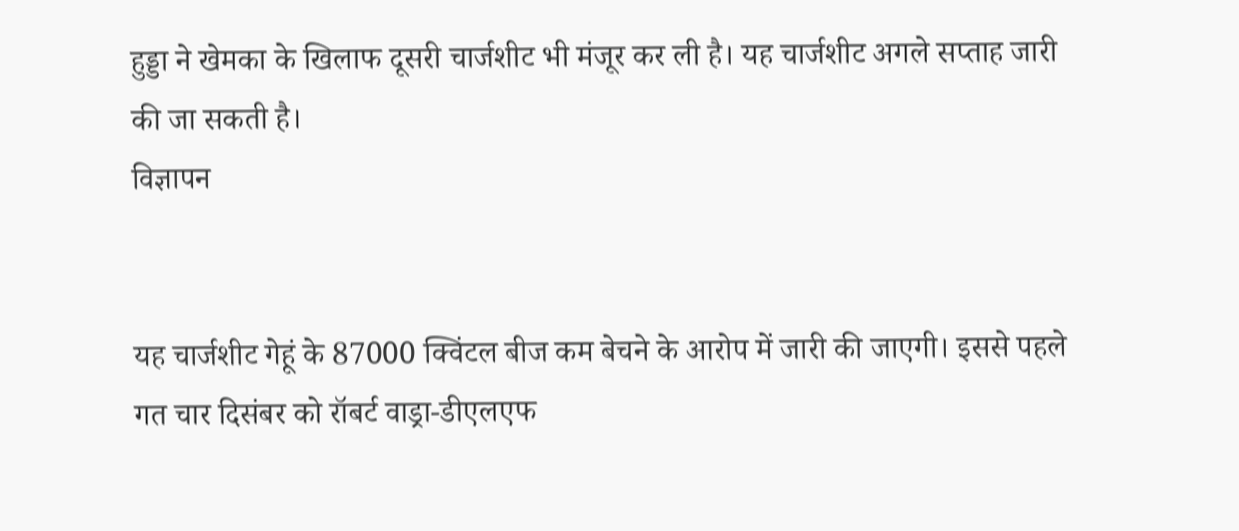हुड्डा ने खेमका के खिलाफ दूसरी चार्जशीट भी मंजूर कर ली है। यह चार्जशीट अगले सप्ताह जारी की जा सकती है।
विज्ञापन


यह चार्जशीट गेहूं के 87000 क्विंटल बीज कम बेचने के आरोप में जारी की जाएगी। इससे पहले गत चार दिसंबर को रॉबर्ट वाड्रा-डीएलएफ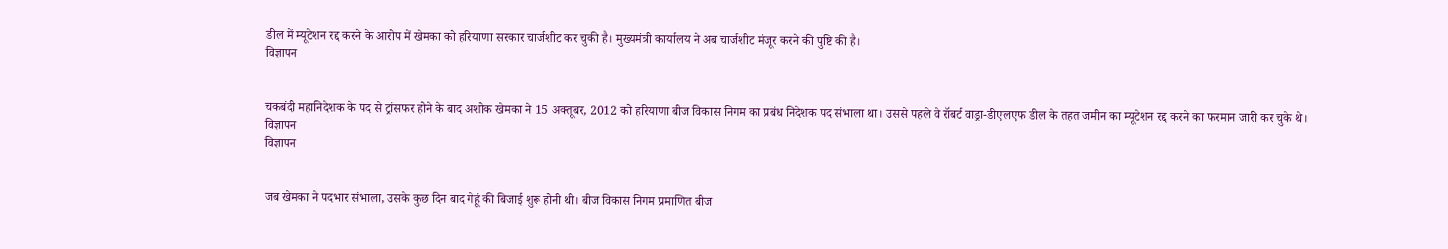डील में म्यूटेशन रद्द करने के आरोप में खेमका को हरियाणा सरकार चार्जशीट कर चुकी है। मुख्यमंत्री कार्यालय ने अब चार्जशीट मंजूर करने की पुष्टि की है।
विज्ञापन


चकबंदी महानिदेशक के पद से ट्रांसफर होने के बाद अशोक खेमका ने 15 अक्तूबर, 2012 को हरियाणा बीज विकास निगम का प्रबंध निदेशक पद संभाला था। उससे पहले वे रॉबर्ट वाड्रा-डीएलएफ डील के तहत जमीन का म्यूटेशन रद्द करने का फरमान जारी कर चुके थे।
विज्ञापन
विज्ञापन


जब खेमका ने पदभार संभाला, उसके कुछ दिन बाद गेहूं की बिजाई शुरू होनी थी। बीज विकास निगम प्रमाणित बीज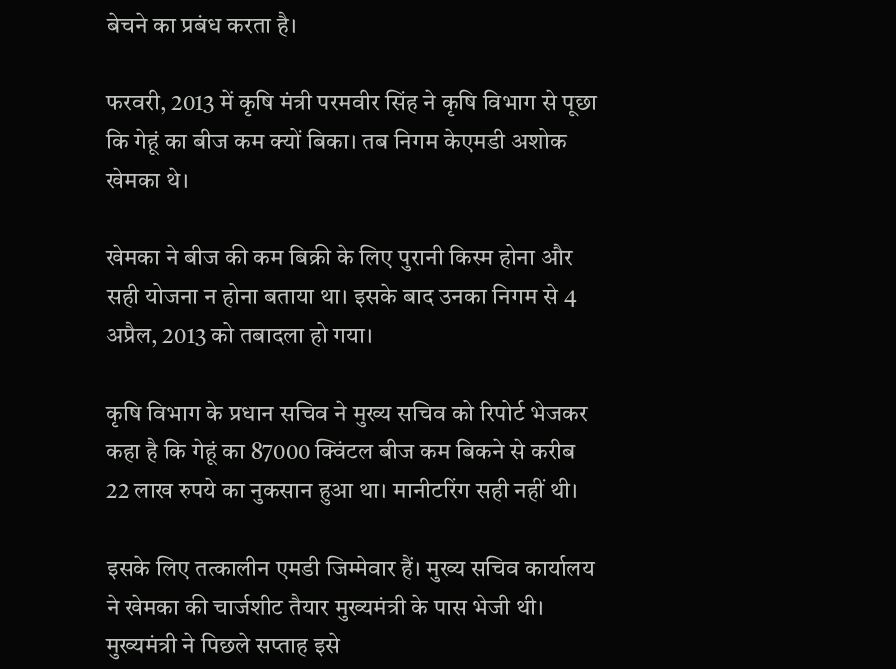बेचने का प्रबंध करता है।

फरवरी, 2013 में कृषि मंत्री परमवीर सिंह ने कृषि विभाग से पूछा कि गेहूं का बीज कम क्यों बिका। तब निगम केएमडी अशोक खेमका थे।

खेमका ने बीज की कम बिक्री के लिए पुरानी किस्म होना और सही योजना न होना बताया था। इसके बाद उनका निगम से 4 अप्रैल, 2013 को तबादला हो गया।

कृषि विभाग के प्रधान सचिव ने मुख्य सचिव को रिपोर्ट भेजकर कहा है कि गेहूं का 87000 क्विंटल बीज कम बिकने से करीब 22 लाख रुपये का नुकसान हुआ था। मानीटरिंग सही नहीं थी।

इसके लिए तत्कालीन एमडी जिम्मेवार हैं। मुख्य सचिव कार्यालय ने खेमका की चार्जशीट तैयार मुख्यमंत्री के पास भेजी थी। मुख्यमंत्री ने पिछले सप्ताह इसे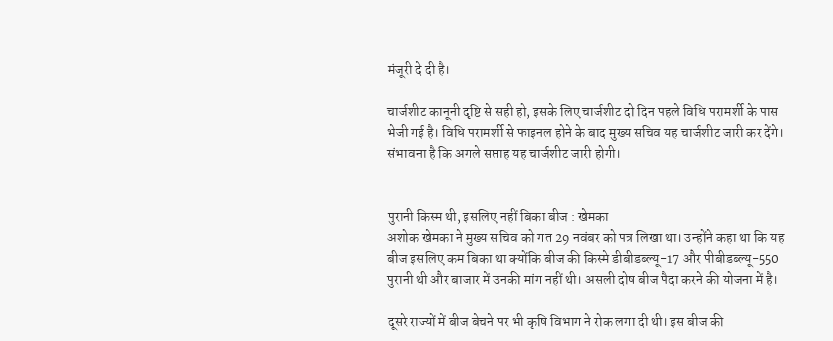मंजूरी दे दी है।

चार्जशीट कानूनी दृष्टि से सही हो, इसके लिए चार्जशीट दो दिन पहले विधि परामर्शी के पास भेजी गई है। विधि परामर्शी से फाइनल होने के बाद मुख्य सचिव यह चार्जशीट जारी कर देंगे। संभावना है कि अगले सप्ताह यह चार्जशीट जारी होगी।


पुरानी किस्म थी, इसलिए नहीं बिका बीज : खेमका
अशोक खेमका ने मुख्य सचिव को गत 29 नवंबर को पत्र लिखा था। उन्होंने कहा था कि यह बीज इसलिए कम बिका था क्योंकि बीज की किस्मे डीबीडब्ल्यू-17 और पीबीडब्ल्यू-550 पुरानी थी और बाजार में उनकी मांग नहीं थी। असली दोष बीज पैदा करने की योजना में है।

दूसरे राज्यों में बीज बेचने पर भी कृषि विभाग ने रोक लगा दी थी। इस बीज की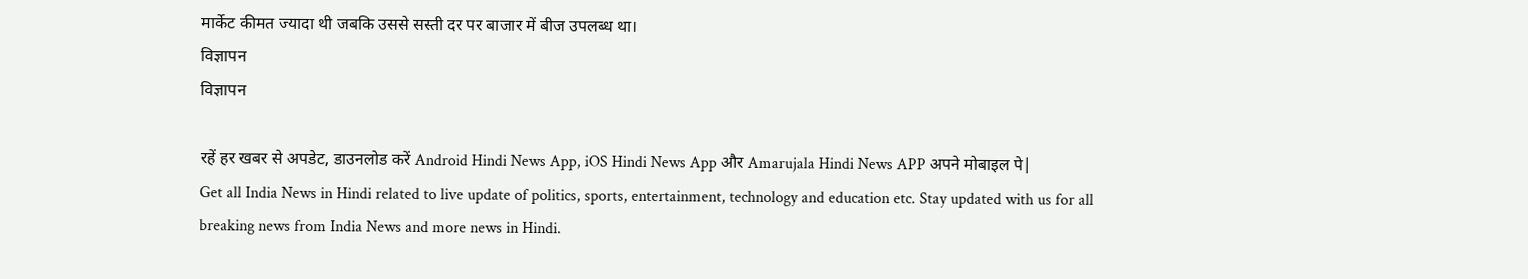मार्केट कीमत ज्यादा थी जबकि उससे सस्ती दर पर बाजार में बीज उपलब्ध था।
विज्ञापन
विज्ञापन

रहें हर खबर से अपडेट, डाउनलोड करें Android Hindi News App, iOS Hindi News App और Amarujala Hindi News APP अपने मोबाइल पे|
Get all India News in Hindi related to live update of politics, sports, entertainment, technology and education etc. Stay updated with us for all breaking news from India News and more news in Hindi.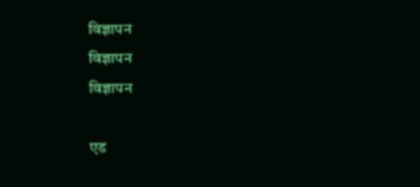विज्ञापन
विज्ञापन
विज्ञापन

एड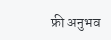फ्री अनुभव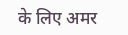के लिए अमर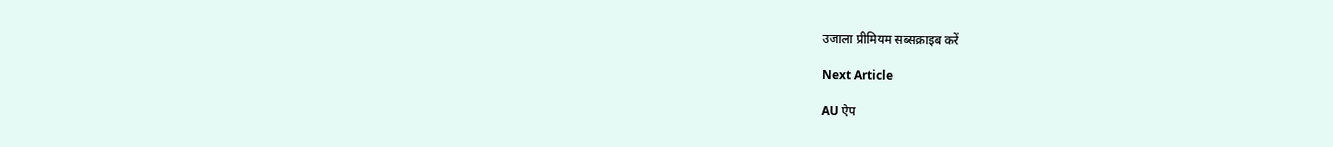उजाला प्रीमियम सब्सक्राइब करें

Next Article

AU ऐप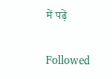में पढ़ें

Followed